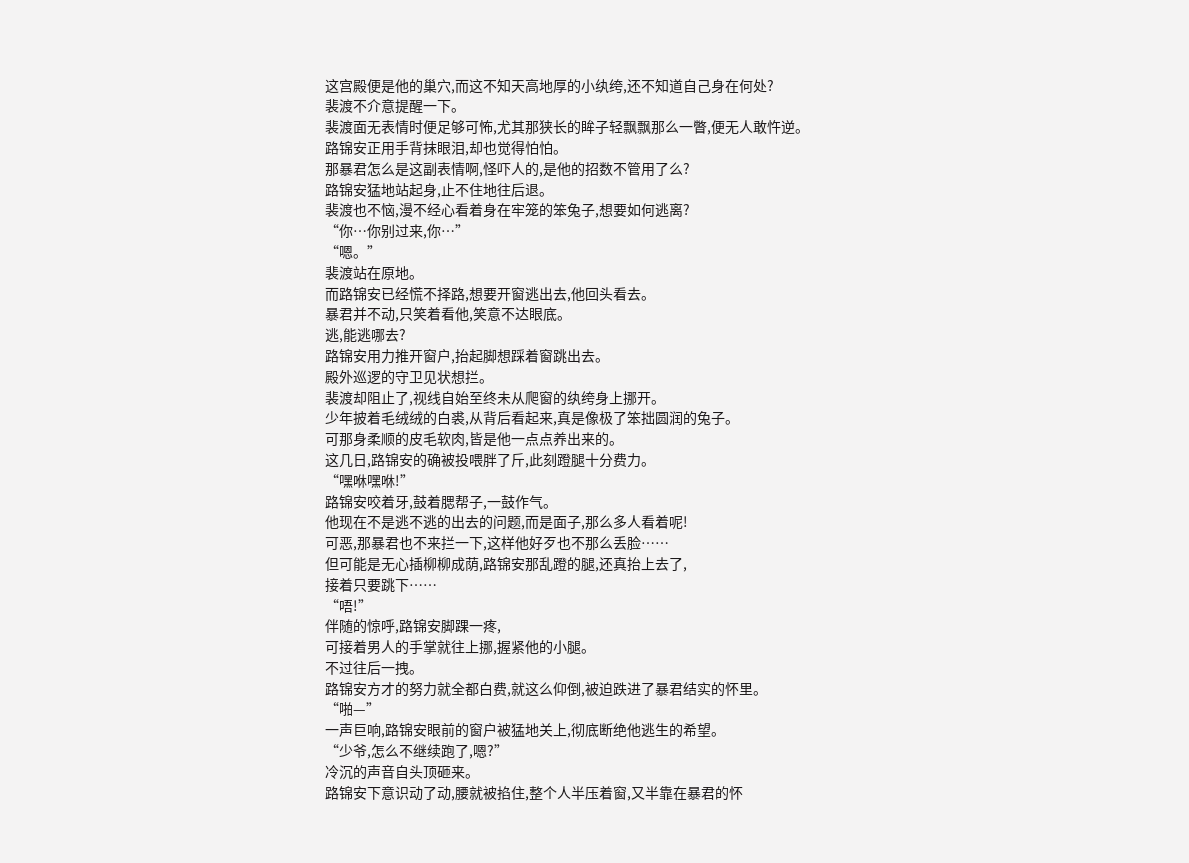这宫殿便是他的巢穴,而这不知天高地厚的小纨绔,还不知道自己身在何处?
裴渡不介意提醒一下。
裴渡面无表情时便足够可怖,尤其那狭长的眸子轻飘飘那么一瞥,便无人敢忤逆。
路锦安正用手背抹眼泪,却也觉得怕怕。
那暴君怎么是这副表情啊,怪吓人的,是他的招数不管用了么?
路锦安猛地站起身,止不住地往后退。
裴渡也不恼,漫不经心看着身在牢笼的笨兔子,想要如何逃离?
“你…你别过来,你…”
“嗯。”
裴渡站在原地。
而路锦安已经慌不择路,想要开窗逃出去,他回头看去。
暴君并不动,只笑着看他,笑意不达眼底。
逃,能逃哪去?
路锦安用力推开窗户,抬起脚想踩着窗跳出去。
殿外巡逻的守卫见状想拦。
裴渡却阻止了,视线自始至终未从爬窗的纨绔身上挪开。
少年披着毛绒绒的白裘,从背后看起来,真是像极了笨拙圆润的兔子。
可那身柔顺的皮毛软肉,皆是他一点点养出来的。
这几日,路锦安的确被投喂胖了斤,此刻蹬腿十分费力。
“嘿咻嘿咻!”
路锦安咬着牙,鼓着腮帮子,一鼓作气。
他现在不是逃不逃的出去的问题,而是面子,那么多人看着呢!
可恶,那暴君也不来拦一下,这样他好歹也不那么丢脸……
但可能是无心插柳柳成荫,路锦安那乱蹬的腿,还真抬上去了,
接着只要跳下……
“唔!”
伴随的惊呼,路锦安脚踝一疼,
可接着男人的手掌就往上挪,握紧他的小腿。
不过往后一拽。
路锦安方才的努力就全都白费,就这么仰倒,被迫跌进了暴君结实的怀里。
“啪—”
一声巨响,路锦安眼前的窗户被猛地关上,彻底断绝他逃生的希望。
“少爷,怎么不继续跑了,嗯?”
冷沉的声音自头顶砸来。
路锦安下意识动了动,腰就被掐住,整个人半压着窗,又半靠在暴君的怀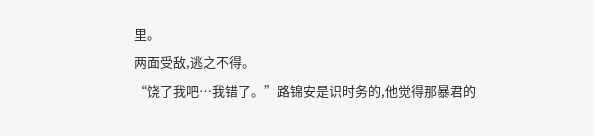里。
两面受敌,逃之不得。
“饶了我吧…我错了。”路锦安是识时务的,他觉得那暴君的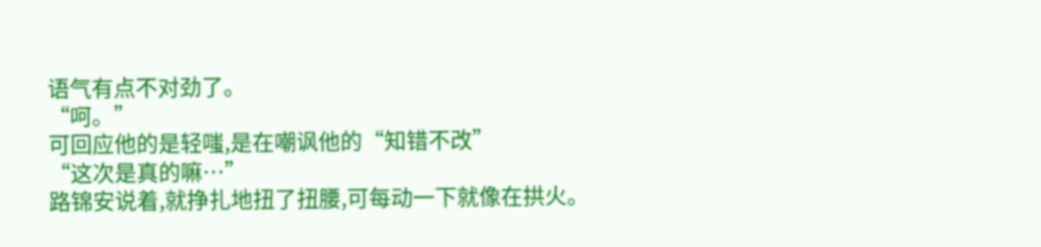语气有点不对劲了。
“呵。”
可回应他的是轻嗤,是在嘲讽他的“知错不改”
“这次是真的嘛…”
路锦安说着,就挣扎地扭了扭腰,可每动一下就像在拱火。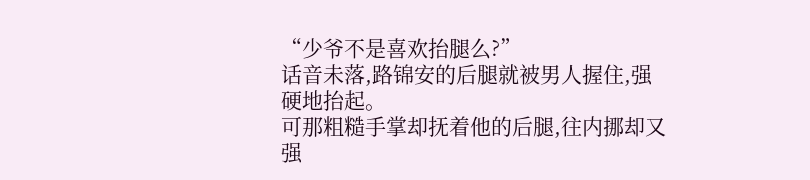“少爷不是喜欢抬腿么?”
话音未落,路锦安的后腿就被男人握住,强硬地抬起。
可那粗糙手掌却抚着他的后腿,往内挪却又强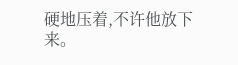硬地压着,不许他放下来。